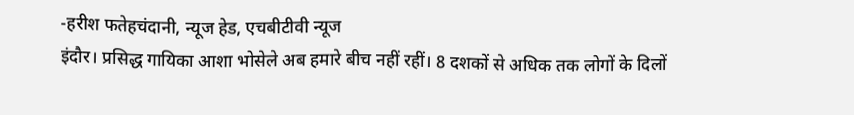-हरीश फतेहचंदानी, न्यूज हेड, एचबीटीवी न्यूज
इंदौर। प्रसिद्ध गायिका आशा भोसेले अब हमारे बीच नहीं रहीं। 8 दशकों से अधिक तक लोगों के दिलों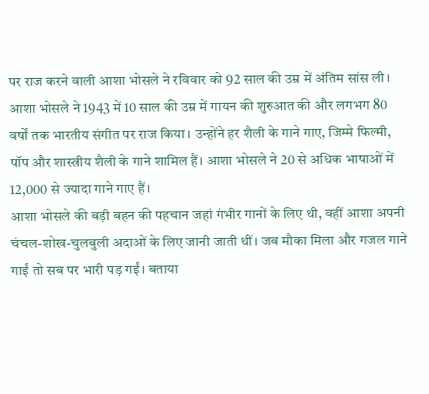पर राज करने वाली आशा भोसले ने रविवार को 92 साल की उम्र में अंतिम सांस ली। आशा भोसले ने 1943 में 10 साल की उम्र में गायन की शुरुआत की और लगभग 80 वर्षों तक भारतीय संगीत पर राज किया। उन्होंने हर शैली के गाने गाए, जिम्मे फिल्मी, पॉप और शास्त्रीय शैली के गाने शामिल हैं। आशा भोसले ने 20 से अधिक भाषाओं में 12,000 से ज्यादा गाने गाए हैं।
आशा भोसले की बड़ी बहन की पहचान जहां गंभीर गानों के लिए थी, वहीं आशा अपनी चंचल-शोख-चुलबुली अदाओं के लिए जानी जाती थीं। जब मौका मिला और गजल गाने गाईं तो सब पर भारी पड़ गईं। बताया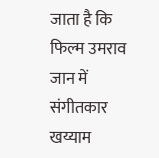जाता है कि फिल्म उमराव जान में संगीतकार खय्याम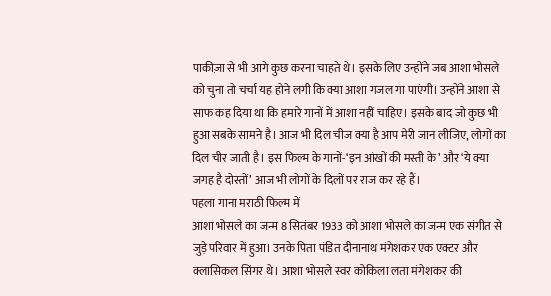पाकीज़ा से भी आगे कुछ करना चाहते थे। इसके लिए उन्होंने जब आशा भोसले को चुना तो चर्चा यह होने लगी कि क्या आशा गजल गा पाएंगी। उन्होंने आशा से साफ कह दिया था कि हमारे गानों में आशा नहीं चाहिए। इसके बाद जो कुछ भी हुआ सबके सामने है। आज भी दिल चीज क्या है आप मेरी जान लीजिए, लोगों का दिल चीर जाती है। इस फिल्म के गानों-‘इन आंखों की मस्ती के’ और ‘ये क्या जगह है दोस्तों’ आज भी लोगों के दिलों पर राज कर रहे हैं।
पहला गाना मराठी फिल्म में
आशा भोसले का जन्म 8 सितंबर 1933 को आशा भोसले का जन्म एक संगीत से जुड़े परिवार में हुआ। उनके पिता पंडित दीनानाथ मंगेशकर एक एक्टर और क्लासिकल सिंगर थे। आशा भोसले स्वर कोकिला लता मंगेशकर की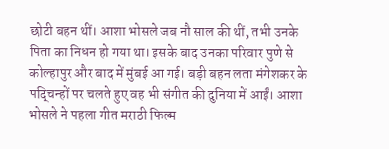छोटी बहन थीं। आशा भोसले जब नौ साल की थीं, तभी उनके पिता का निधन हो गया था। इसके बाद उनका परिवार पुणे से कोल्हापुर और बाद में मुंबई आ गई। बड़ी बहन लता मंगेशकर के पद्चिन्हों पर चलते हुए वह भी संगीत की दुनिया में आईं। आशा भोसले ने पहला गीत मराठी फिल्म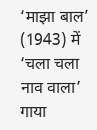‘माझा बाल’ (1943) में ‘चला चला नाव वाला’ गाया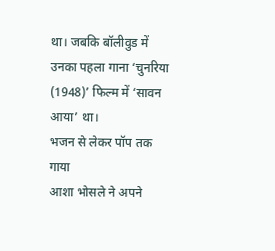था। जबकि बॉलीवुड में उनका पहला गाना ‘चुनरिया (1948)’ फिल्म में ‘सावन आया’ था।
भजन से लेकर पॉप तक गाया
आशा भोसले ने अपने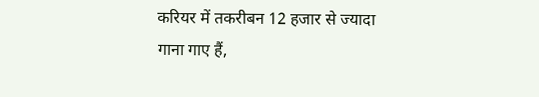करियर में तकरीबन 12 हजार से ज्यादा गाना गाए हैं,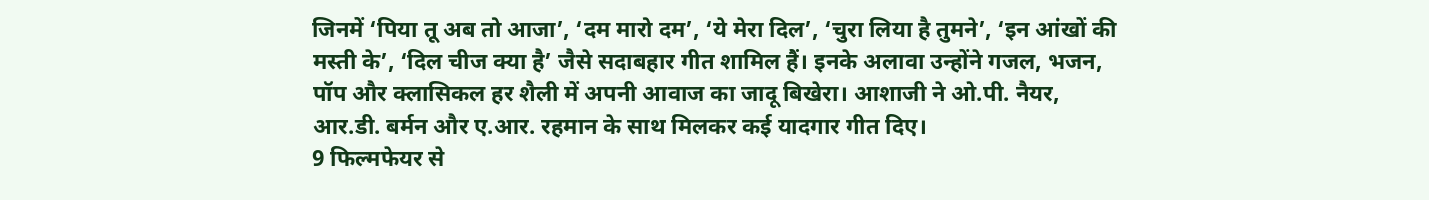जिनमें ‘पिया तू अब तो आजा’, ‘दम मारो दम’, ‘ये मेरा दिल’, ‘चुरा लिया है तुमने’, ‘इन आंखों की मस्ती के’, ‘दिल चीज क्या है’ जैसे सदाबहार गीत शामिल हैं। इनके अलावा उन्होंने गजल, भजन, पॉप और क्लासिकल हर शैली में अपनी आवाज का जादू बिखेरा। आशाजी ने ओ.पी. नैयर, आर.डी. बर्मन और ए.आर. रहमान के साथ मिलकर कई यादगार गीत दिए।
9 फिल्मफेयर से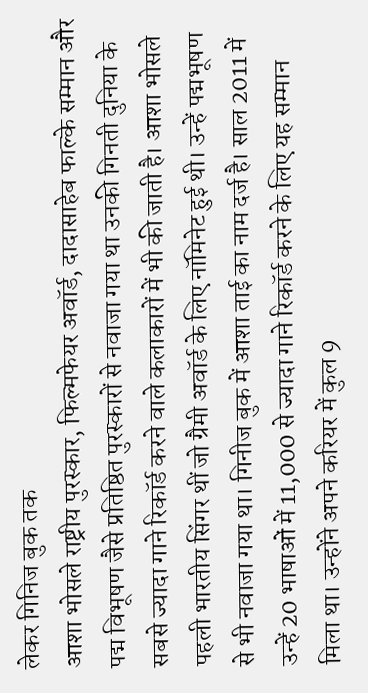लेकर गिनिज बुक तक
आशा भोसले राष्ट्रीय पुरस्कार, फिल्मफेयर अवॉर्ड, दादासाहेब फाल्के सम्मान और पद्म विभूषण जैसे प्रतिष्ठित पुरस्कारों से नवाजा गया था उनकी गिनती दुनिया के सबसे ज्यादा गाने रिकॉर्ड करने वाले कलाकारों में भी की जाती है। आशा भोसले पहली भारतीय सिंगर थीं जो ग्रैमी अवॉर्ड के लिए नॉमिनेट हुई थी। उन्हें पद्मभूषण से भी नवाजा गया था। गिनीज बुक में आशा ताई का नाम दर्ज है। साल 2011 में उन्हें 20 भाषाओं में 11,000 से ज्यादा गाने रिकॉर्ड करने के लिए यह सम्मान मिला था। उन्होंने अपने करियर में कुल 9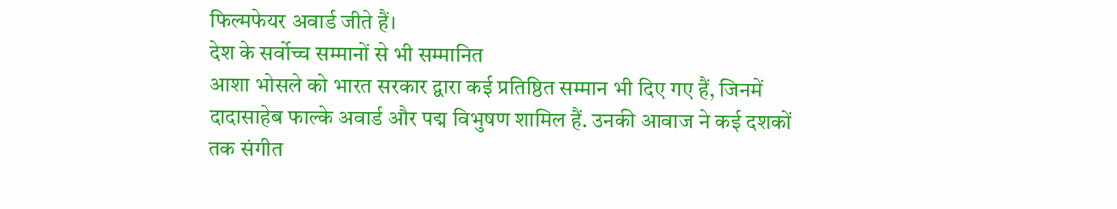फिल्मफेयर अवार्ड जीते हैं।
देश के सर्वोच्च सम्मानों से भी सम्मानित
आशा भोसले को भारत सरकार द्वारा कई प्रतिष्ठित सम्मान भी दिए गए हैं, जिनमें दादासाहेब फाल्के अवार्ड और पद्म विभुषण शामिल हैं. उनकी आवाज ने कई दशकों तक संगीत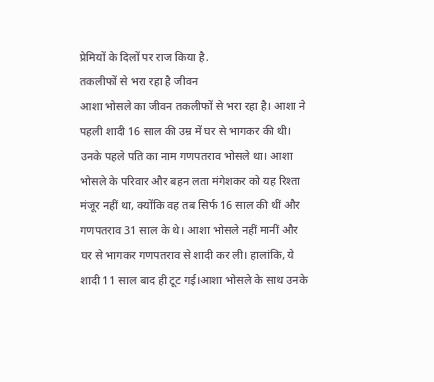प्रेमियों के दिलों पर राज किया है.
तकलीफों से भरा रहा है जीवन
आशा भोसले का जीवन तकलीफों से भरा रहा है। आशा ने पहली शादी 16 साल की उम्र में घर से भागकर की थी। उनके पहले पति का नाम गणपतराव भोसले था। आशा भोसले के परिवार और बहन लता मंगेशकर को यह रिश्ता मंजूर नहीं था, क्योंकि वह तब सिर्फ 16 साल की थीं और गणपतराव 31 साल के थे। आशा भोसले नहीं मानीं और घर से भागकर गणपतराव से शादी कर ली। हालांकि, ये शादी 11 साल बाद ही टूट गई।आशा भोसले के साथ उनके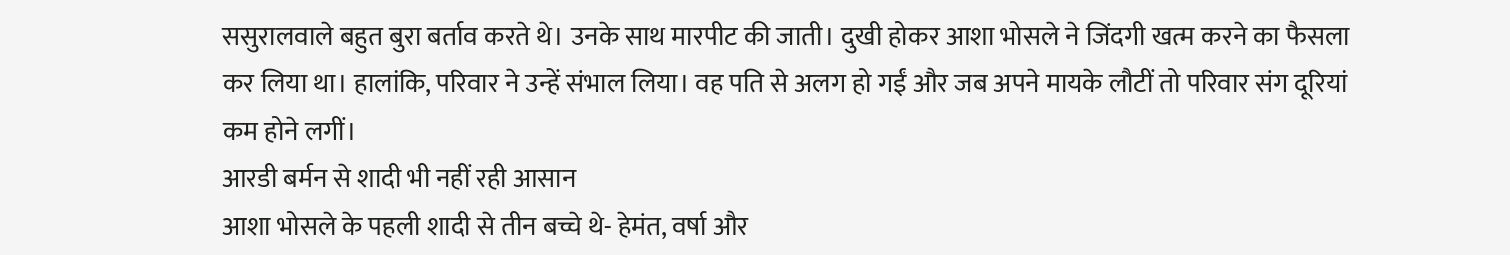ससुरालवाले बहुत बुरा बर्ताव करते थे। उनके साथ मारपीट की जाती। दुखी होकर आशा भोसले ने जिंदगी खत्म करने का फैसला कर लिया था। हालांकि, परिवार ने उन्हें संभाल लिया। वह पति से अलग हो गईं और जब अपने मायके लौटीं तो परिवार संग दूरियां कम होने लगीं।
आरडी बर्मन से शादी भी नहीं रही आसान
आशा भोसले के पहली शादी से तीन बच्चे थे- हेमंत, वर्षा और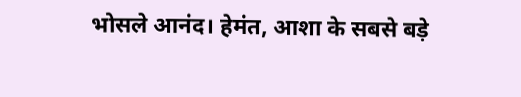भोसले आनंद। हेमंत, आशा के सबसे बड़े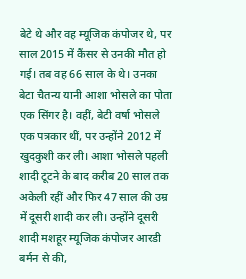बेटे थे और वह म्यूजिक कंपोजर थे, पर साल 2015 में कैंसर से उनकी मौत हो गई। तब वह 66 साल के थे। उनका बेटा चैतन्य यानी आशा भोसले का पोता एक सिंगर है। वहीं, बेटी वर्षा भोसले एक पत्रकार थीं, पर उन्होंने 2012 में खुदकुशी कर ली। आशा भोसले पहली शादी टूटने के बाद करीब 20 साल तक अकेली रहीं और फिर 47 साल की उम्र में दूसरी शादी कर ली। उन्होंने दूसरी शादी मशहूर म्यूजिक कंपोजर आरडी बर्मन से की,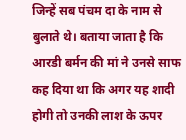जिन्हें सब पंचम दा के नाम से बुलाते थे। बताया जाता है कि आरडी बर्मन की मां ने उनसे साफ कह दिया था कि अगर यह शादी होगी तो उनकी लाश के ऊपर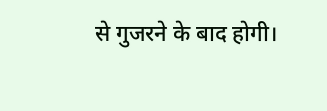से गुजरने के बाद होगी।